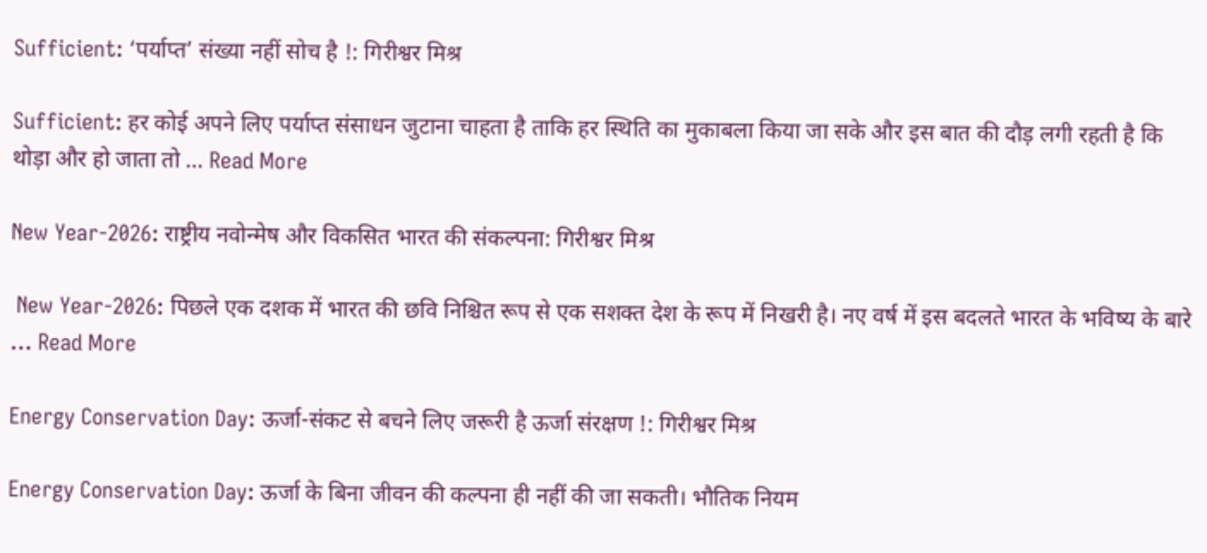Sufficient: ‘पर्याप्त’ संख्या नहीं सोच है !: गिरीश्वर मिश्र

Sufficient: हर कोई अपने लिए पर्याप्त संसाधन जुटाना चाहता है ताकि हर स्थिति का मुकाबला किया जा सके और इस बात की दौड़ लगी रहती है कि थोड़ा और हो जाता तो … Read More

New Year-2026: राष्ट्रीय नवोन्मेष और विकसित भारत की संकल्पना: गिरीश्वर मिश्र

 New Year-2026: पिछले एक दशक में भारत की छवि निश्चित रूप से एक सशक्त देश के रूप में निखरी है। नए वर्ष में इस बदलते भारत के भविष्य के बारे … Read More

Energy Conservation Day: ऊर्जा-संकट से बचने लिए जरूरी है ऊर्जा संरक्षण !: गिरीश्वर मिश्र

Energy Conservation Day: ऊर्जा के बिना जीवन की कल्पना ही नहीं की जा सकती। भौतिक नियम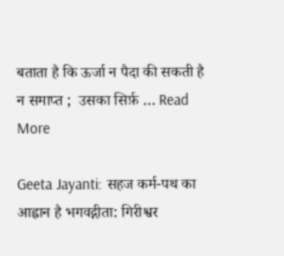बताता है कि ऊर्जा न पैदा की सकती है न समाप्त ;  उसका सिर्फ़ … Read More

Geeta Jayanti: सहज कर्म-पथ का आह्वान है भगवद्गीता: गिरीश्वर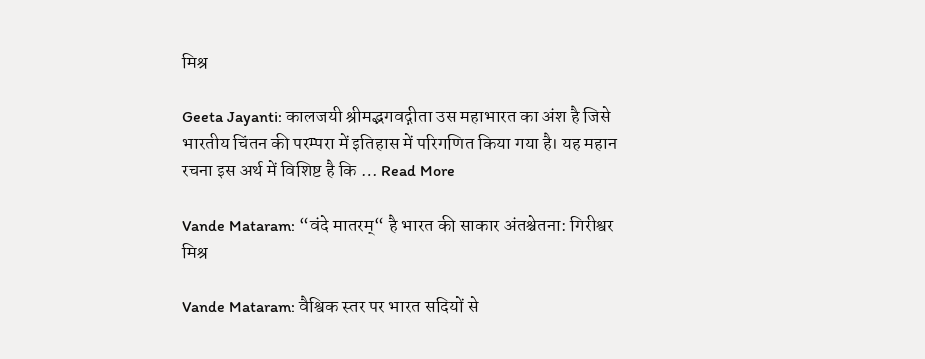मिश्र

Geeta Jayanti: कालजयी श्रीमद्भगवद्गीता उस महाभारत का अंश है जिसे भारतीय चिंतन की परम्परा में इतिहास में परिगणित किया गया है। यह महान रचना इस अर्थ में विशिष्ट है कि … Read More

Vande Mataram: “वंदे मातरम्“ है भारत की साकार अंतश्चेतना: गिरीश्वर मिश्र

Vande Mataram: वैश्विक स्तर पर भारत सदियों से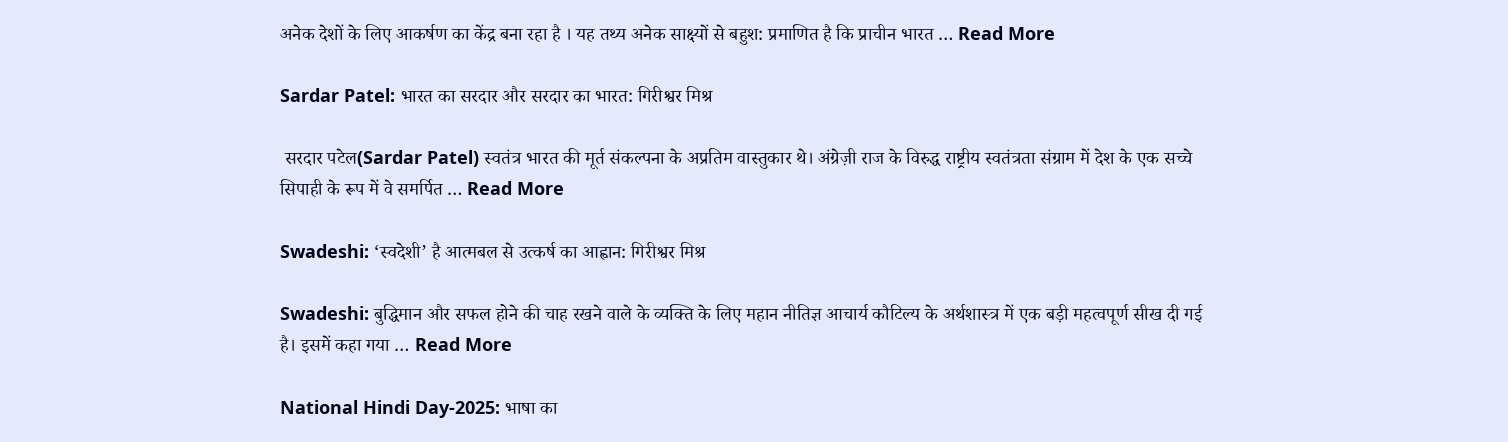अनेक देशों के लिए आकर्षण का केंद्र बना रहा है । यह तथ्य अनेक साक्ष्यों से बहुश: प्रमाणित है कि प्राचीन भारत … Read More

Sardar Patel: भारत का सरदार और सरदार का भारत: गिरीश्वर मिश्र

 सरदार पटेल(Sardar Patel) स्वतंत्र भारत की मूर्त संकल्पना के अप्रतिम वास्तुकार थे। अंग्रेज़ी राज के विरुद्ध राष्ट्रीय स्वतंत्रता संग्राम में देश के एक सच्चे सिपाही के रूप में वे समर्पित … Read More

Swadeshi: ‘स्वदेशी’ है आत्मबल से उत्कर्ष का आह्वान: गिरीश्वर मिश्र

Swadeshi: बुद्धिमान और सफल होने की चाह रखने वाले के व्यक्ति के लिए महान नीतिज्ञ आचार्य कौटिल्य के अर्थशास्त्र में एक बड़ी महत्वपूर्ण सीख दी गई है। इसमें कहा गया … Read More

National Hindi Day-2025: भाषा का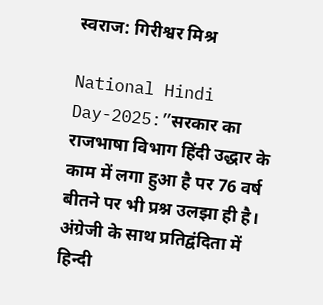स्वराज: गिरीश्वर मिश्र

National Hindi Day-2025:”सरकार का राजभाषा विभाग हिंदी उद्धार के काम में लगा हुआ है पर 76 वर्ष बीतने पर भी प्रश्न उलझा ही है। अंग्रेजी के साथ प्रतिद्वंदिता में हिन्दी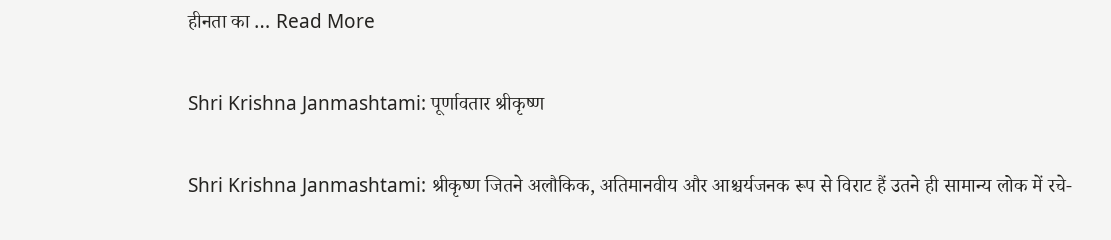हीनता का … Read More

Shri Krishna Janmashtami: पूर्णावतार श्रीकृष्ण

Shri Krishna Janmashtami: श्रीकृष्ण जितने अलौकिक, अतिमानवीय और आश्चर्यजनक रूप से विराट हैं उतने ही सामान्य लोक में रचे-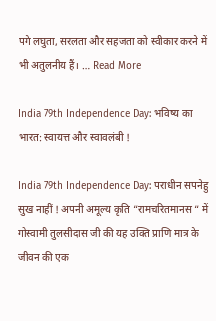पगे लघुता, सरलता और सहजता को स्वीकार करने में भी अतुलनीय हैं। … Read More

India 79th Independence Day: भविष्य का भारत: स्वायत्त और स्वावलंबी !

India 79th Independence Day: पराधीन सपनेहु सुख नाहीं ! अपनी अमूल्य कृति “रामचरितमानस “ में गोस्वामी तुलसीदास जी की यह उक्ति प्राणि मात्र के जीवन की एक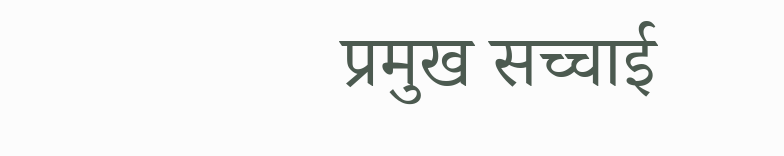प्रमुख सच्चाई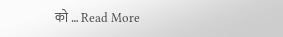को … Read More